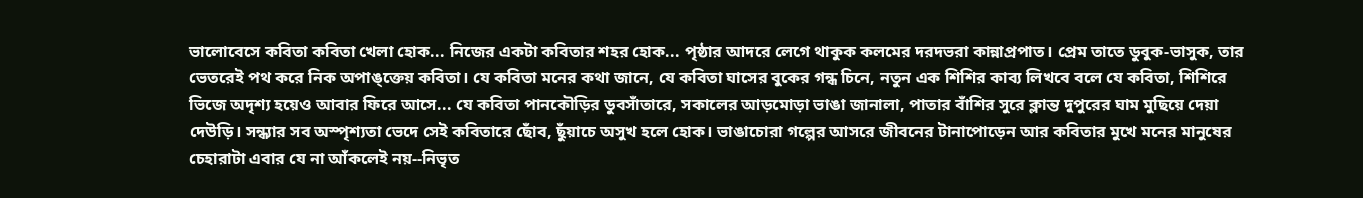ভালোবেসে কবিতা কবিতা খেলা হোক... নিজের একটা কবিতার শহর হোক... পৃষ্ঠার আদরে লেগে থাকুক কলমের দরদভরা কান্নাপ্রপাত। প্রেম তাতে ডুবুক-ভাসুক, তার ভেতরেই পথ করে নিক অপাঙ্ক্তেয় কবিতা। যে কবিতা মনের কথা জানে, যে কবিতা ঘাসের বুকের গন্ধ চিনে, নতুন এক শিশির কাব্য লিখবে বলে যে কবিতা, শিশিরে ভিজে অদৃশ্য হয়েও আবার ফিরে আসে... যে কবিতা পানকৌড়ির ডুবসাঁতারে, সকালের আড়মোড়া ভাঙা জানালা, পাতার বাঁশির সুরে ক্লান্ত দুপুরের ঘাম মুছিয়ে দেয়া দেউড়ি। সন্ধ্যার সব অস্পৃশ্যতা ভেদে সেই কবিতারে ছোঁব, ছুঁয়াচে অসুখ হলে হোক। ভাঙাচোরা গল্পের আসরে জীবনের টানাপোড়েন আর কবিতার মুখে মনের মানুষের চেহারাটা এবার যে না আঁকলেই নয়--নিভৃত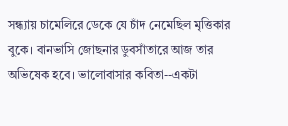সন্ধ্যায় চামেলিরে ডেকে যে চাঁদ নেমেছিল মৃত্তিকার বুকে। বানভাসি জোছনার ডুবসাঁতারে আজ তার অভিষেক হবে। ভালোবাসার কবিতা--একটা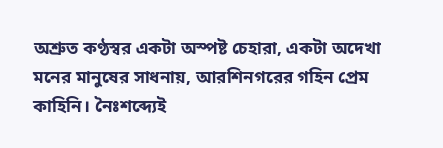অশ্রুত কণ্ঠস্বর একটা অস্পষ্ট চেহারা, একটা অদেখা মনের মানুষের সাধনায়, আরশিনগরের গহিন প্রেম কাহিনি। নৈঃশব্দ্যেই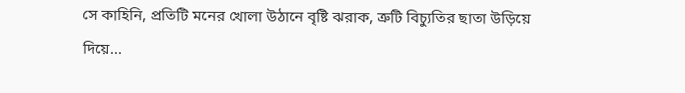সে কাহিনি, প্রতিটি মনের খোলা উঠানে বৃষ্টি ঝরাক, ত্রুটি বিচ্যুতির ছাতা উড়িয়ে দিয়ে...